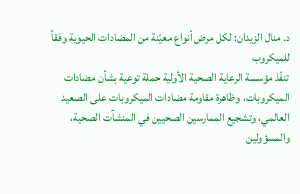د. منال الزيدان: لكل مرض أنواع معيّنة من المضادات الحيوية وفقاً للميكروب
تنفّذ مؤسسة الرعاية الصحية الأولية حملة توعية بشأن مضادات الميكروبات، وظاهرة مقاومة مضادات الميكروبات على الصعيد العالمي، وتشجيع الممارسين الصحيين في المنشآت الصحية، والمسؤولين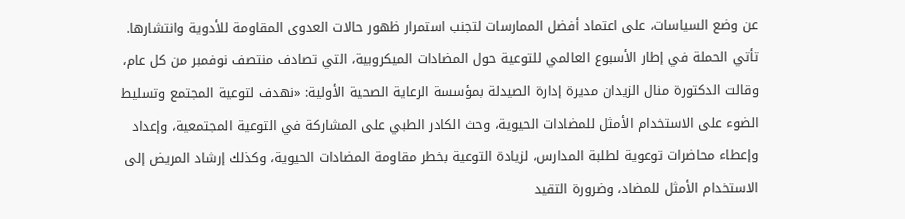عن وضع السياسات، على اعتماد أفضل الممارسات لتجنب استمرار ظهور حالات العدوى المقاومة للأدوية وانتشارها.
تأتي الحملة في إطار الأسبوع العالمي للتوعية حول المضادات الميكروبية، التي تصادف منتصف نوفمبر من كل عام، وقالت الدكتورة منال الزيدان مديرة إدارة الصيدلة بمؤسسة الرعاية الصحية الأولية: «نهدف لتوعية المجتمع وتسليط الضوء على الاستخدام الأمثل للمضادات الحيوية، وحث الكادر الطبي على المشاركة في التوعية المجتمعية، وإعداد وإعطاء محاضرات توعوية لطلبة المدارس، لزيادة التوعية بخطر مقاومة المضادات الحيوية، وكذلك إرشاد المريض إلى الاستخدام الأمثل للمضاد، وضرورة التقيد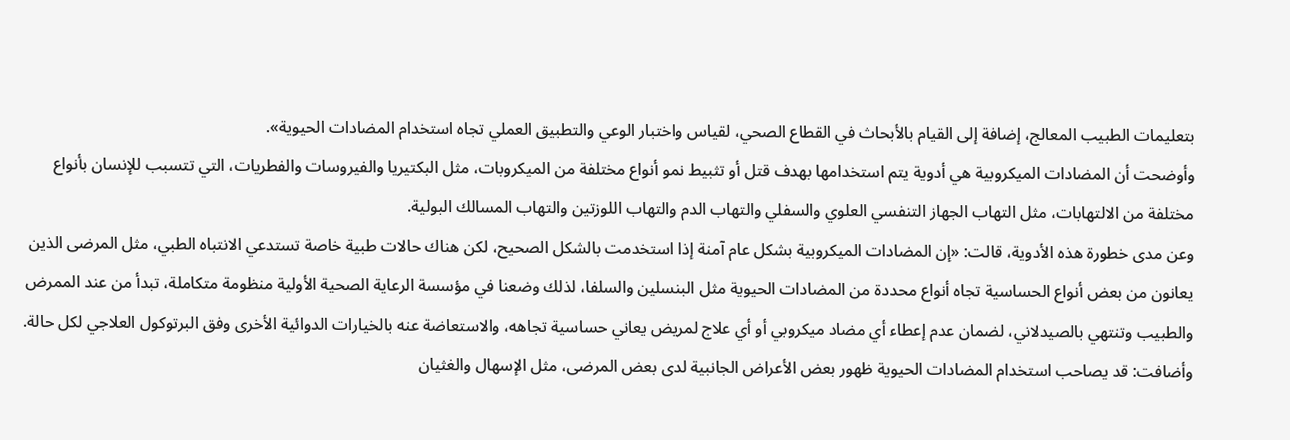بتعليمات الطبيب المعالج، إضافة إلى القيام بالأبحاث في القطاع الصحي، لقياس واختبار الوعي والتطبيق العملي تجاه استخدام المضادات الحيوية».
وأوضحت أن المضادات الميكروبية هي أدوية يتم استخدامها بهدف قتل أو تثبيط نمو أنواع مختلفة من الميكروبات، مثل البكتيريا والفيروسات والفطريات، التي تتسبب للإنسان بأنواع مختلفة من الالتهابات، مثل التهاب الجهاز التنفسي العلوي والسفلي والتهاب الدم والتهاب اللوزتين والتهاب المسالك البولية.
وعن مدى خطورة هذه الأدوية، قالت: «إن المضادات الميكروبية بشكل عام آمنة إذا استخدمت بالشكل الصحيح، لكن هناك حالات طبية خاصة تستدعي الانتباه الطبي، مثل المرضى الذين يعانون من بعض أنواع الحساسية تجاه أنواع محددة من المضادات الحيوية مثل البنسلين والسلفا، لذلك وضعنا في مؤسسة الرعاية الصحية الأولية منظومة متكاملة، تبدأ من عند الممرض والطبيب وتنتهي بالصيدلاني، لضمان عدم إعطاء أي مضاد ميكروبي أو أي علاج لمريض يعاني حساسية تجاهه، والاستعاضة عنه بالخيارات الدوائية الأخرى وفق البرتوكول العلاجي لكل حالة.
وأضافت: قد يصاحب استخدام المضادات الحيوية ظهور بعض الأعراض الجانبية لدى بعض المرضى، مثل الإسهال والغثيان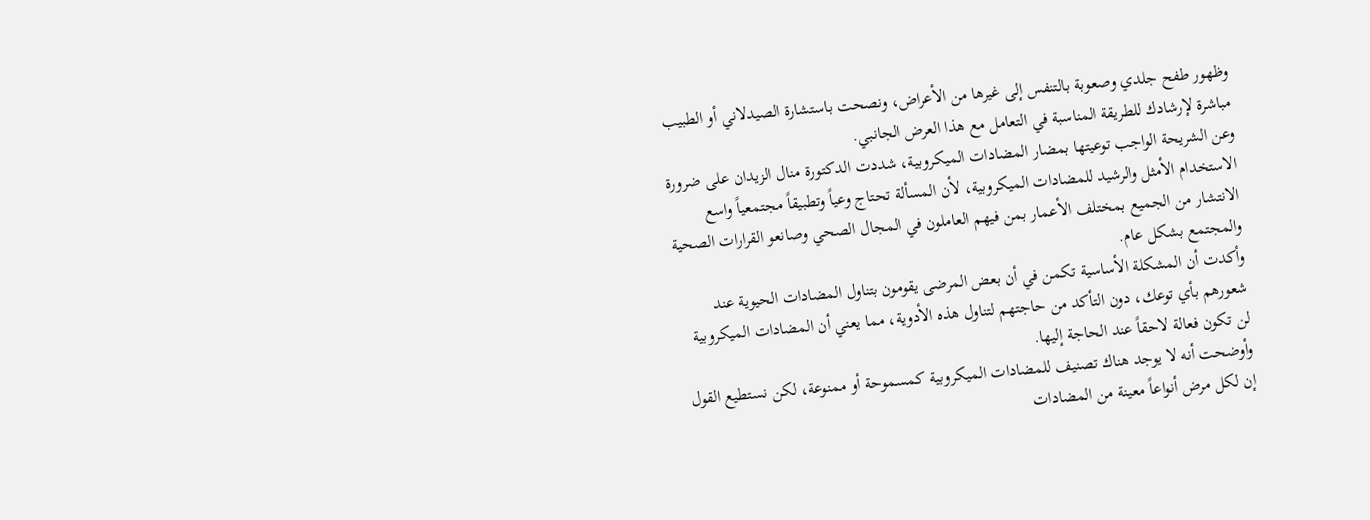وظهور طفح جلدي وصعوبة بالتنفس إلى غيرها من الأعراض، ونصحت باستشارة الصيدلاني أو الطبيب مباشرة لإرشادك للطريقة المناسبة في التعامل مع هذا العرض الجانبي.
وعن الشريحة الواجب توعيتها بمضار المضادات الميكروبية، شددت الدكتورة منال الزيدان على ضرورة الاستخدام الأمثل والرشيد للمضادات الميكروبية، لأن المسألة تحتاج وعياً وتطبيقاً مجتمعياً واسع الانتشار من الجميع بمختلف الأعمار بمن فيهم العاملون في المجال الصحي وصانعو القرارات الصحية والمجتمع بشكل عام.
وأكدت أن المشكلة الأساسية تكمن في أن بعض المرضى يقومون بتناول المضادات الحيوية عند شعورهم بأي توعك، دون التأكد من حاجتهم لتناول هذه الأدوية، مما يعني أن المضادات الميكروبية لن تكون فعالة لاحقاً عند الحاجة إليها.
وأوضحت أنه لا يوجد هناك تصنيف للمضادات الميكروبية كمسموحة أو ممنوعة، لكن نستطيع القول إن لكل مرض أنواعاً معينة من المضادات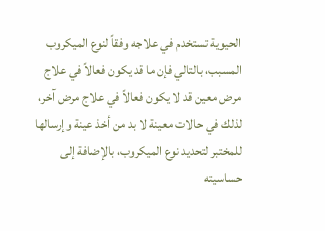الحيوية تستخدم في علاجه وفقاً لنوع الميكروب المسبب، بالتالي فإن ما قد يكون فعالاً في علاج مرض معين قد لا يكون فعالاً في علاج مرض آخر، لذلك في حالات معينة لا بد من أخذ عينة وإرسالها للمختبر لتحديد نوع الميكروب، بالإضافة إلى حساسيته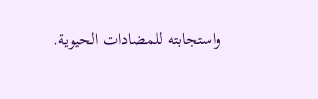واستجابته للمضادات الحيوية.